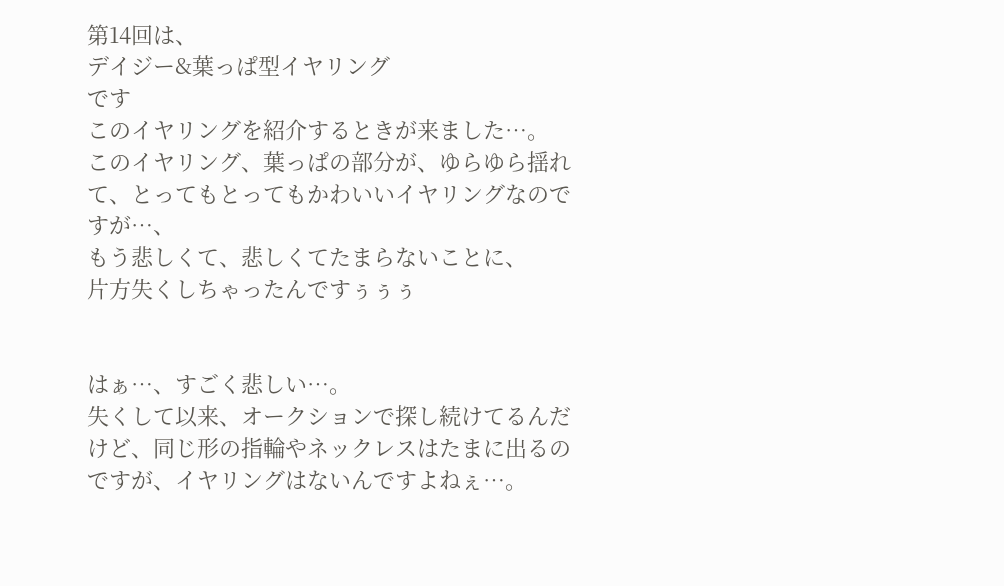第14回は、
デイジー&葉っぱ型イヤリング
です
このイヤリングを紹介するときが来ました…。
このイヤリング、葉っぱの部分が、ゆらゆら揺れて、とってもとってもかわいいイヤリングなのですが…、
もう悲しくて、悲しくてたまらないことに、
片方失くしちゃったんですぅぅぅ


はぁ…、すごく悲しい…。
失くして以来、オークションで探し続けてるんだけど、同じ形の指輪やネックレスはたまに出るのですが、イヤリングはないんですよねぇ…。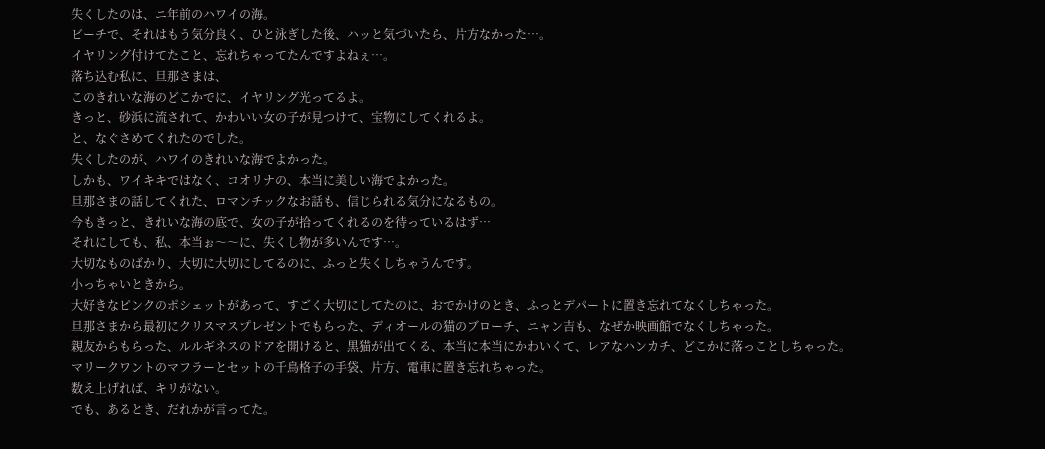失くしたのは、ニ年前のハワイの海。
ビーチで、それはもう気分良く、ひと泳ぎした後、ハッと気づいたら、片方なかった…。
イヤリング付けてたこと、忘れちゃってたんですよねぇ…。
落ち込む私に、旦那さまは、
このきれいな海のどこかでに、イヤリング光ってるよ。
きっと、砂浜に流されて、かわいい女の子が見つけて、宝物にしてくれるよ。
と、なぐさめてくれたのでした。
失くしたのが、ハワイのきれいな海でよかった。
しかも、ワイキキではなく、コオリナの、本当に美しい海でよかった。
旦那さまの話してくれた、ロマンチックなお話も、信じられる気分になるもの。
今もきっと、きれいな海の底で、女の子が拾ってくれるのを待っているはず…
それにしても、私、本当ぉ〜〜に、失くし物が多いんです…。
大切なものばかり、大切に大切にしてるのに、ふっと失くしちゃうんです。
小っちゃいときから。
大好きなピンクのポシェットがあって、すごく大切にしてたのに、おでかけのとき、ふっとデパートに置き忘れてなくしちゃった。
旦那さまから最初にクリスマスプレゼントでもらった、ディオールの猫のブローチ、ニャン吉も、なぜか映画館でなくしちゃった。
親友からもらった、ルルギネスのドアを開けると、黒猫が出てくる、本当に本当にかわいくて、レアなハンカチ、どこかに落っことしちゃった。
マリークワントのマフラーとセットの千鳥格子の手袋、片方、電車に置き忘れちゃった。
数え上げれば、キリがない。
でも、あるとき、だれかが言ってた。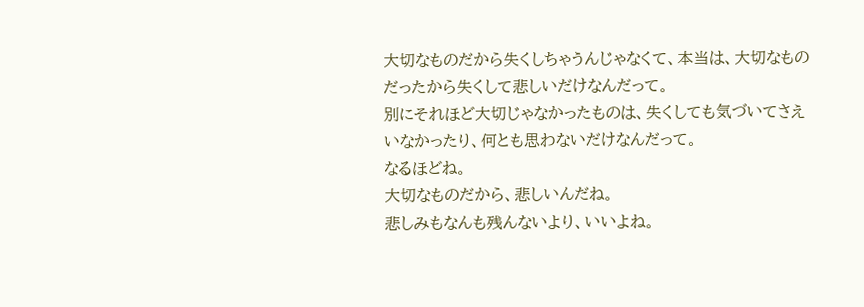大切なものだから失くしちゃうんじゃなくて、本当は、大切なものだったから失くして悲しいだけなんだって。
別にそれほど大切じゃなかったものは、失くしても気づいてさえいなかったり、何とも思わないだけなんだって。
なるほどね。
大切なものだから、悲しいんだね。
悲しみもなんも残んないより、いいよね。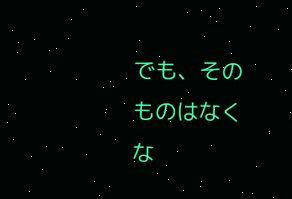でも、そのものはなくな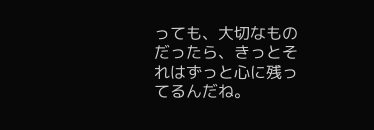っても、大切なものだったら、きっとそれはずっと心に残ってるんだね。